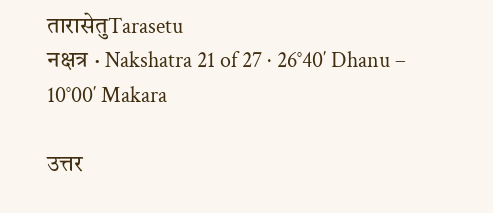तारासेतुTarasetu
नक्षत्र · Nakshatra 21 of 27 · 26°40′ Dhanu – 10°00′ Makara

उत्तर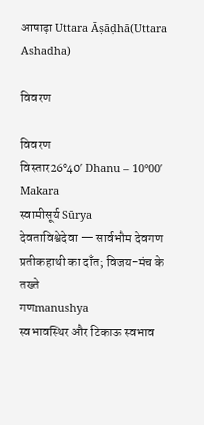आषाढ़ा Uttara Āṣāḍhā(Uttara Ashadha)

विवरण

विवरण
विस्तार26°40′ Dhanu – 10°00′ Makara
स्वामीसूर्य Sūrya
देवताविश्वेदेवा — सार्वभौम देवगण
प्रतीकहाथी का दाँत; विजय-मंच के तख्ते
गणmanushya
स्वभावस्थिर और टिकाऊ स्वभाव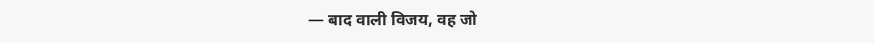— बाद वाली विजय, वह जो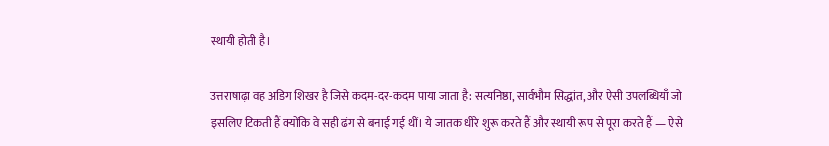स्थायी होती है।

उत्तराषाढ़ा वह अडिग शिखर है जिसे कदम-दर-कदम पाया जाता है: सत्यनिष्ठा, सार्वभौम सिद्धांत, और ऐसी उपलब्धियाँ जो इसलिए टिकती हैं क्योंकि वे सही ढंग से बनाई गई थीं। ये जातक धीरे शुरू करते हैं और स्थायी रूप से पूरा करते हैं — ऐसे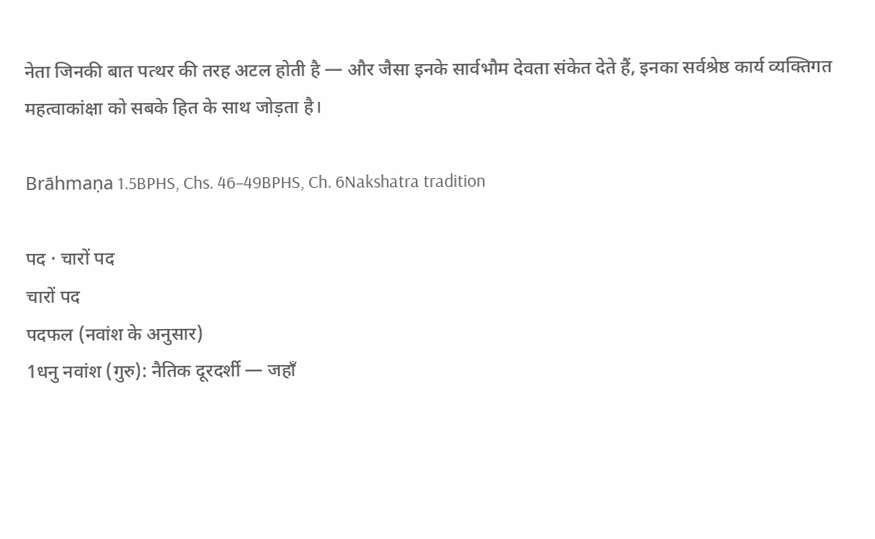नेता जिनकी बात पत्थर की तरह अटल होती है — और जैसा इनके सार्वभौम देवता संकेत देते हैं, इनका सर्वश्रेष्ठ कार्य व्यक्तिगत महत्वाकांक्षा को सबके हित के साथ जोड़ता है।

Brāhmaṇa 1.5BPHS, Chs. 46–49BPHS, Ch. 6Nakshatra tradition

पद · चारों पद
चारों पद
पदफल (नवांश के अनुसार)
1धनु नवांश (गुरु): नैतिक दूरदर्शी — जहाँ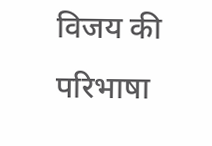विजय की परिभाषा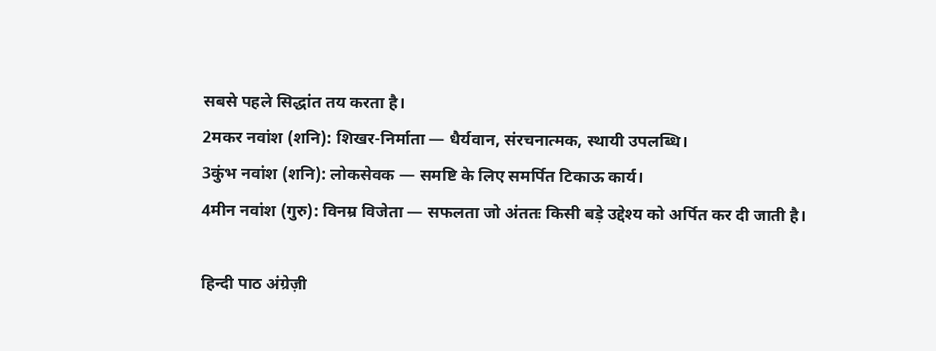सबसे पहले सिद्धांत तय करता है।
2मकर नवांश (शनि): शिखर-निर्माता — धैर्यवान, संरचनात्मक, स्थायी उपलब्धि।
3कुंभ नवांश (शनि): लोकसेवक — समष्टि के लिए समर्पित टिकाऊ कार्य।
4मीन नवांश (गुरु): विनम्र विजेता — सफलता जो अंततः किसी बड़े उद्देश्य को अर्पित कर दी जाती है।

हिन्दी पाठ अंग्रेज़ी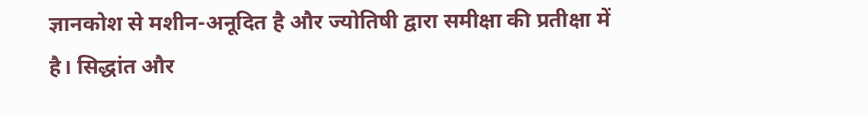ज्ञानकोश से मशीन-अनूदित है और ज्योतिषी द्वारा समीक्षा की प्रतीक्षा में है। सिद्धांत और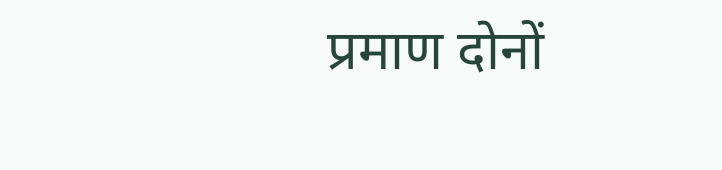प्रमाण दोनों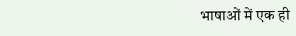भाषाओं में एक ही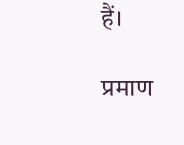हैं।

प्रमाण